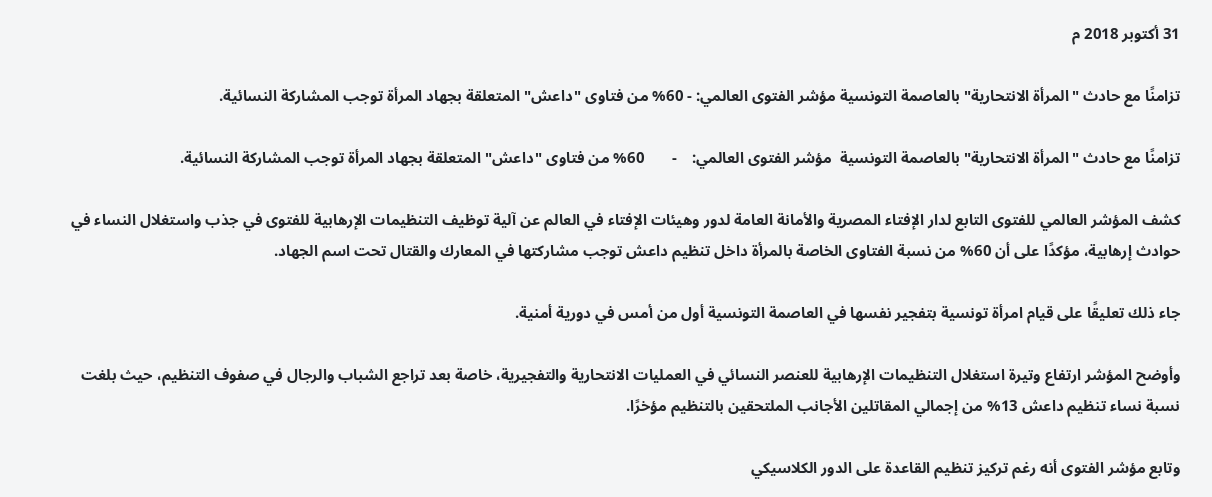31 أكتوبر 2018 م

تزامنًا مع حادث "المرأة الانتحارية" بالعاصمة التونسية مؤشر الفتوى العالمي: - 60% من فتاوى "داعش" المتعلقة بجهاد المرأة توجب المشاركة النسائية.

تزامنًا مع حادث "المرأة الانتحارية" بالعاصمة التونسية  مؤشر الفتوى العالمي:    -       60% من فتاوى "داعش" المتعلقة بجهاد المرأة توجب المشاركة النسائية.

كشف المؤشر العالمي للفتوى التابع لدار الإفتاء المصرية والأمانة العامة لدور وهيئات الإفتاء في العالم عن آلية توظيف التنظيمات الإرهابية للفتوى في جذب واستغلال النساء في حوادث إرهابية، مؤكدًا على أن 60% من نسبة الفتاوى الخاصة بالمرأة داخل تنظيم داعش توجب مشاركتها في المعارك والقتال تحت اسم الجهاد.

جاء ذلك تعليقًا على قيام امرأة تونسية بتفجير نفسها في العاصمة التونسية أول من أمس في دورية أمنية.

وأوضح المؤشر ارتفاع وتيرة استغلال التنظيمات الإرهابية للعنصر النسائي في العمليات الانتحارية والتفجيرية، خاصة بعد تراجع الشباب والرجال في صفوف التنظيم، حيث بلغت نسبة نساء تنظيم داعش 13% من إجمالي المقاتلين الأجانب الملتحقين بالتنظيم مؤخرًا.

وتابع مؤشر الفتوى أنه رغم تركيز تنظيم القاعدة على الدور الكلاسيكي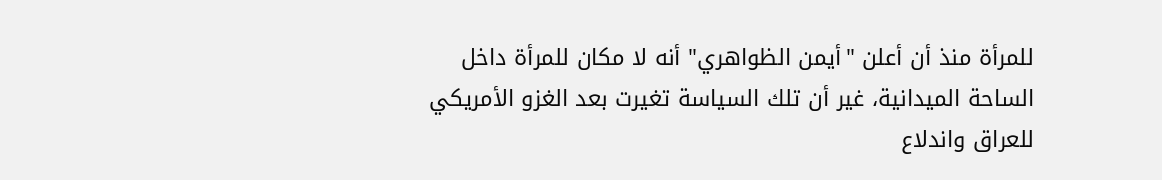للمرأة منذ أن أعلن "أيمن الظواهري" أنه لا مكان للمرأة داخل الساحة الميدانية، غير أن تلك السياسة تغيرت بعد الغزو الأمريكي للعراق واندلاع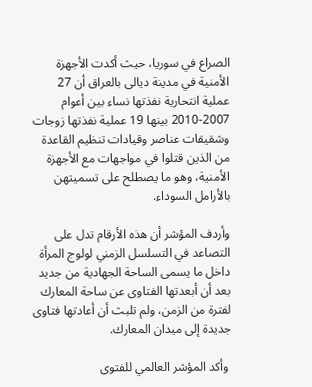الصراع في سوريا، حيث أكدت الأجهزة الأمنية في مدينة ديالى بالعراق أن 27 عملية انتحارية نفذتها نساء بين أعوام 2007-2010 بينها 19 عملية نفذتها زوجات وشقيقات عناصر وقيادات تنظيم القاعدة من الذين قتلوا في مواجهات مع الأجهزة الأمنية، وهو ما يصطلح على تسميتهن بالأرامل السوداء.

وأردف المؤشر أن هذه الأرقام تدل على التصاعد في التسلسل الزمني لولوج المرأة داخل ما يسمى الساحة الجهادية من جديد بعد أن أبعدتها الفتاوى عن ساحة المعارك لفترة من الزمن، ولم تلبث أن أعادتها فتاوى جديدة إلى ميدان المعارك.

 وأكد المؤشر العالمي للفتوى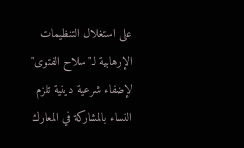على استغلال التنظيمات الإرهابية لـ"سلاح الفتوى" لإضفاء شرعية دينية تلزم النساء بالمشاركة في المعارك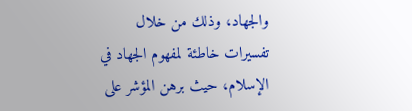والجهاد، وذلك من خلال تفسيرات خاطئة لمفهوم الجهاد في الإسلام، حيث برهن المؤشر على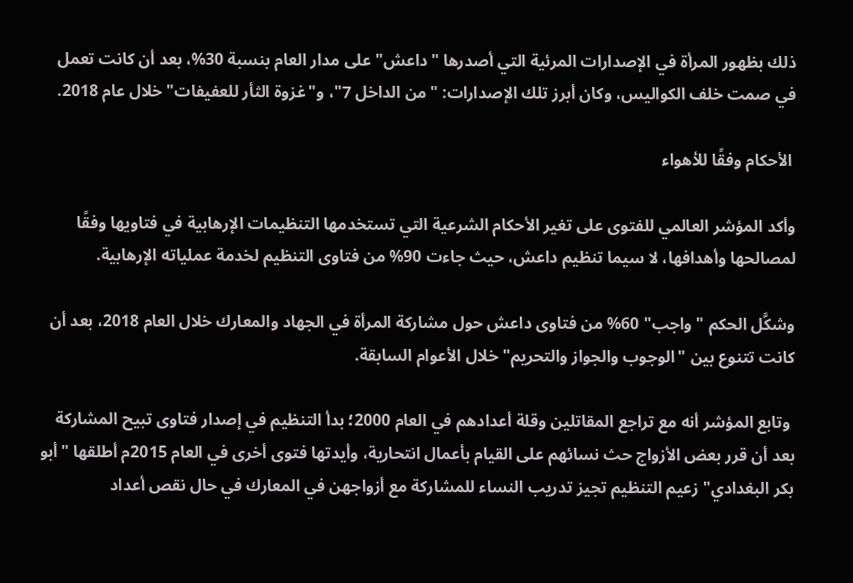ذلك بظهور المرأة في الإصدارات المرئية التي أصدرها "داعش" على مدار العام بنسبة 30%، بعد أن كانت تعمل في صمت خلف الكواليس، وكان أبرز تلك الإصدارات: "من الداخل 7"، و"غزوة الثأر للعفيفات" خلال عام 2018.

 الأحكام وفقًا للأهواء

وأكد المؤشر العالمي للفتوى على تغير الأحكام الشرعية التي تستخدمها التنظيمات الإرهابية في فتاويها وفقًا لمصالحها وأهدافها، لا سيما تنظيم داعش، حيث جاءت 90% من فتاوى التنظيم لخدمة عملياته الإرهابية.

وشكَّل الحكم "واجب" 60% من فتاوى داعش حول مشاركة المرأة في الجهاد والمعارك خلال العام 2018، بعد أن كانت تتنوع بين "الوجوب والجواز والتحريم" خلال الأعوام السابقة.

 وتابع المؤشر أنه مع تراجع المقاتلين وقلة أعدادهم في العام 2000؛ بدأ التنظيم في إصدار فتاوى تبيح المشاركة بعد أن قرر بعض الأزواج حث نسائهم على القيام بأعمال انتحارية، وأيدتها فتوى أخرى في العام 2015م أطلقها "أبو بكر البغدادي" زعيم التنظيم تجيز تدريب النساء للمشاركة مع أزواجهن في المعارك في حال نقص أعداد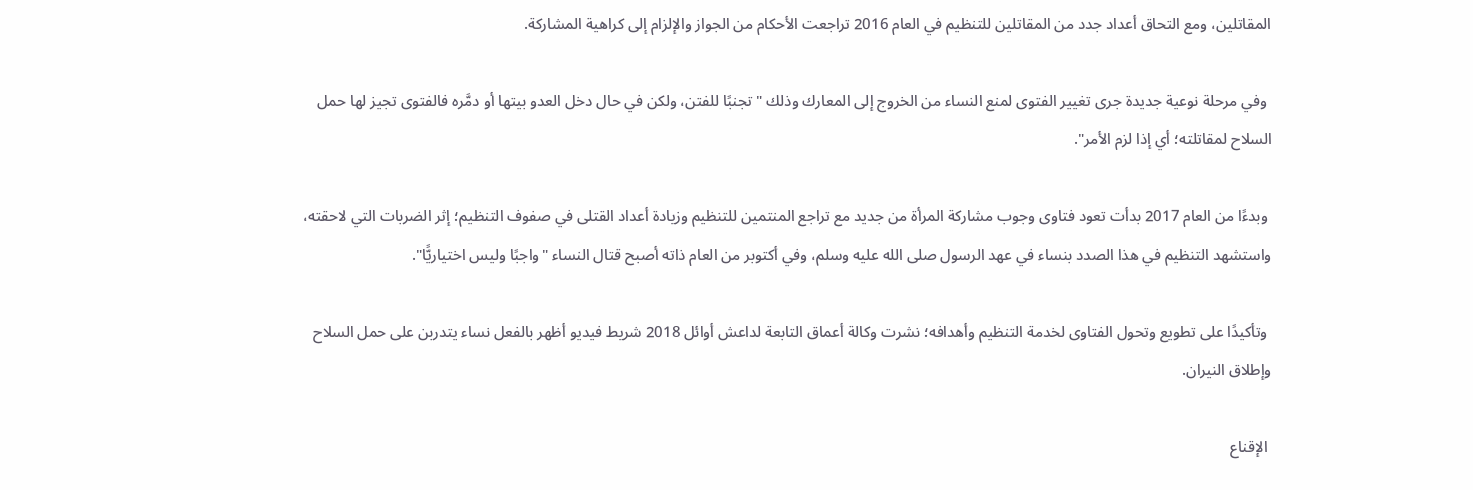المقاتلين، ومع التحاق أعداد جدد من المقاتلين للتنظيم في العام 2016 تراجعت الأحكام من الجواز والإلزام إلى كراهية المشاركة.

 وفي مرحلة نوعية جديدة جرى تغيير الفتوى لمنع النساء من الخروج إلى المعارك وذلك "تجنبًا للفتن، ولكن في حال دخل العدو بيتها أو دمَّره فالفتوى تجيز لها حمل السلاح لمقاتلته؛ أي إذا لزم الأمر".

 وبدءًا من العام 2017 بدأت تعود فتاوى وجوب مشاركة المرأة من جديد مع تراجع المنتمين للتنظيم وزيادة أعداد القتلى في صفوف التنظيم؛ إثر الضربات التي لاحقته، واستشهد التنظيم في هذا الصدد بنساء في عهد الرسول صلى الله عليه وسلم، وفي أكتوبر من العام ذاته أصبح قتال النساء "واجبًا وليس اختياريًّا".

 وتأكيدًا على تطويع وتحول الفتاوى لخدمة التنظيم وأهدافه؛ نشرت وكالة أعماق التابعة لداعش أوائل 2018 شريط فيديو أظهر بالفعل نساء يتدربن على حمل السلاح وإطلاق النيران.

 الإقناع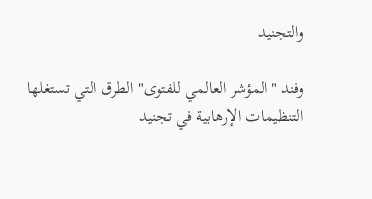والتجنيد

وفند "المؤشر العالمي للفتوى" الطرق التي تستغلها التنظيمات الإرهابية في تجنيد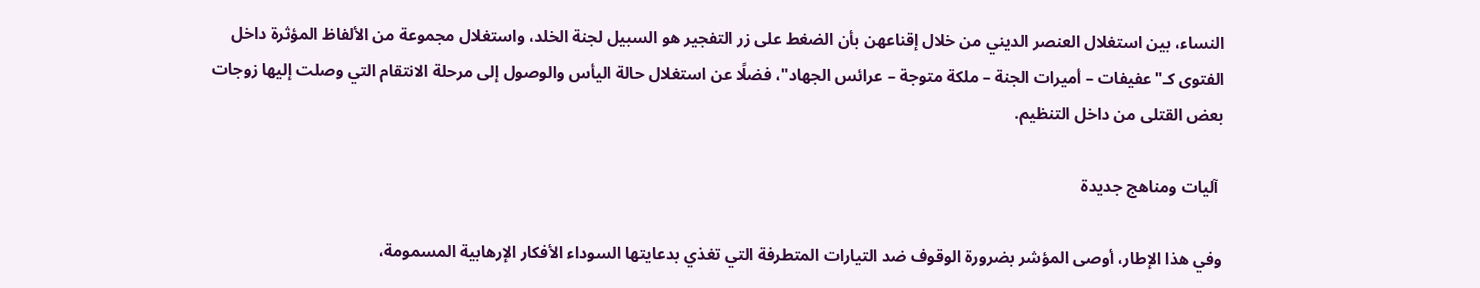النساء، بين استغلال العنصر الديني من خلال إقناعهن بأن الضغط على زر التفجير هو السبيل لجنة الخلد، واستغلال مجموعة من الألفاظ المؤثرة داخل الفتوى كـ"عفيفات – أميرات الجنة – ملكة متوجة – عرائس الجهاد"، فضلًا عن استغلال حالة اليأس والوصول إلى مرحلة الانتقام التي وصلت إليها زوجات بعض القتلى من داخل التنظيم.

 آليات ومناهج جديدة

وفي هذا الإطار، أوصى المؤشر بضرورة الوقوف ضد التيارات المتطرفة التي تغذي بدعايتها السوداء الأفكار الإرهابية المسمومة،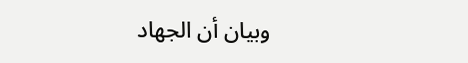وبيان أن الجهاد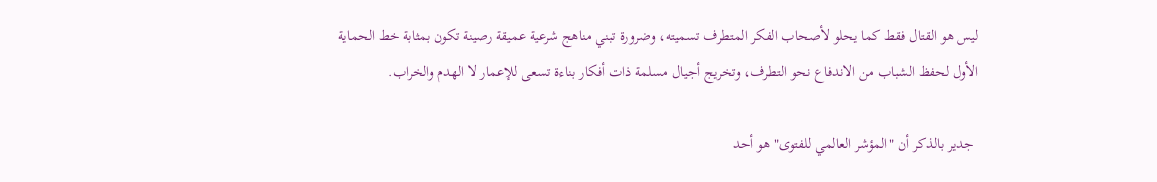ليس هو القتال فقط كما يحلو لأصحاب الفكر المتطرف تسميته، وضرورة تبني مناهج شرعية عميقة رصينة تكون بمثابة خط الحماية الأول لحفظ الشباب من الاندفاع نحو التطرف، وتخريج أجيال مسلمة ذات أفكار بناءة تسعى للإعمار لا الهدم والخراب.

 جدير بالذكر أن "المؤشر العالمي للفتوى" هو أحد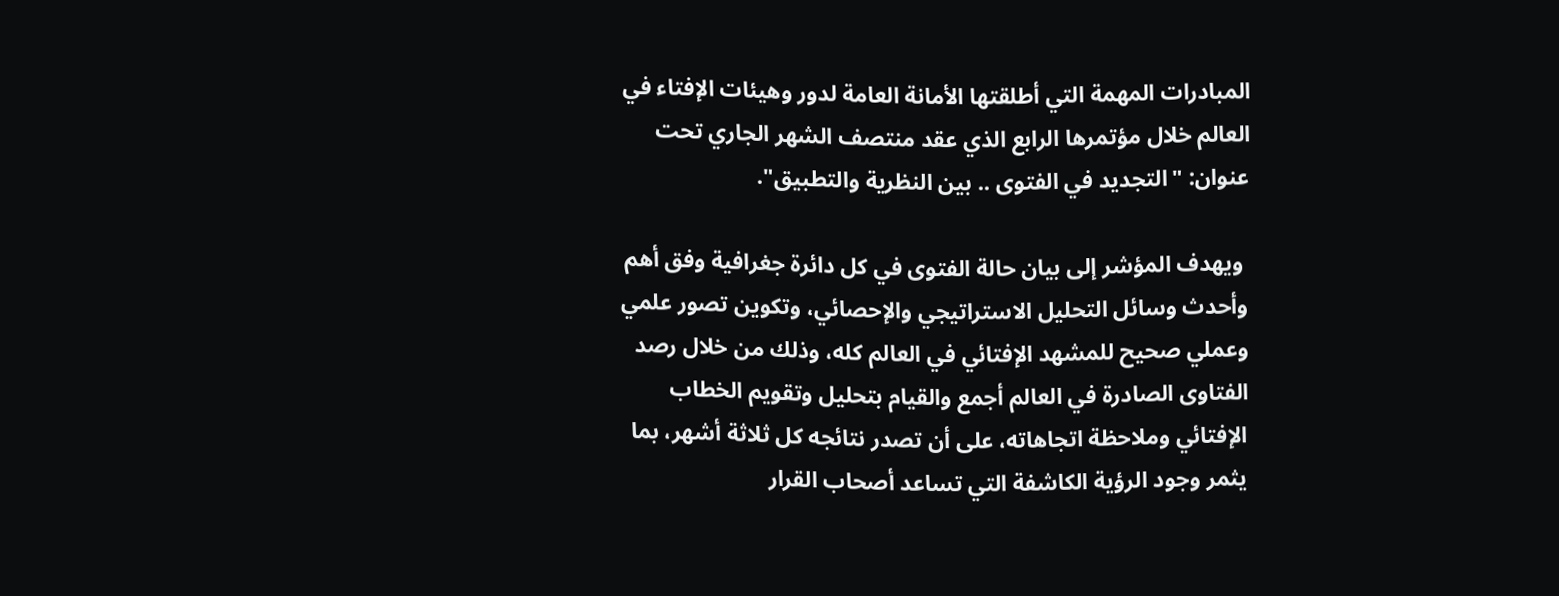المبادرات المهمة التي أطلقتها الأمانة العامة لدور وهيئات الإفتاء في العالم خلال مؤتمرها الرابع الذي عقد منتصف الشهر الجاري تحت عنوان: "التجديد في الفتوى .. بين النظرية والتطبيق".

 ويهدف المؤشر إلى بيان حالة الفتوى في كل دائرة جغرافية وفق أهم وأحدث وسائل التحليل الاستراتيجي والإحصائي، وتكوين تصور علمي وعملي صحيح للمشهد الإفتائي في العالم كله، وذلك من خلال رصد الفتاوى الصادرة في العالم أجمع والقيام بتحليل وتقويم الخطاب الإفتائي وملاحظة اتجاهاته، على أن تصدر نتائجه كل ثلاثة أشهر، بما يثمر وجود الرؤية الكاشفة التي تساعد أصحاب القرار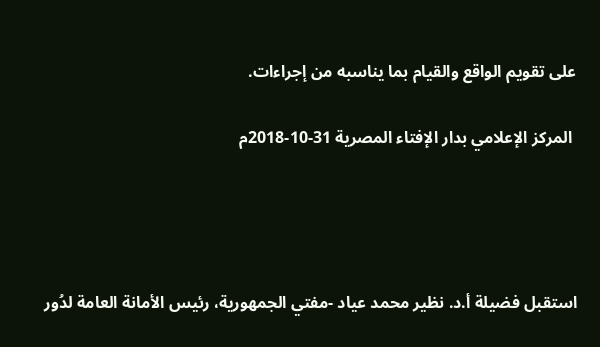على تقويم الواقع والقيام بما يناسبه من إجراءات.

 المركز الإعلامي بدار الإفتاء المصرية 31-10-2018م




استقبل فضيلة أ.د. نظير محمد عياد -مفتي الجمهورية، رئيس الأمانة العامة لدُور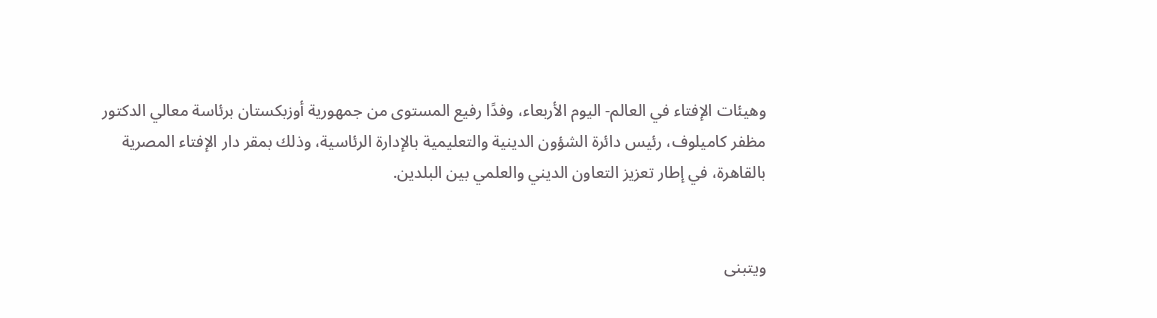وهيئات الإفتاء في العالم- اليوم الأربعاء، وفدًا رفيع المستوى من جمهورية أوزبكستان برئاسة معالي الدكتور مظفر كاميلوف، رئيس دائرة الشؤون الدينية والتعليمية بالإدارة الرئاسية، وذلك بمقر دار الإفتاء المصرية بالقاهرة، في إطار تعزيز التعاون الديني والعلمي بين البلدين.


ويتبنى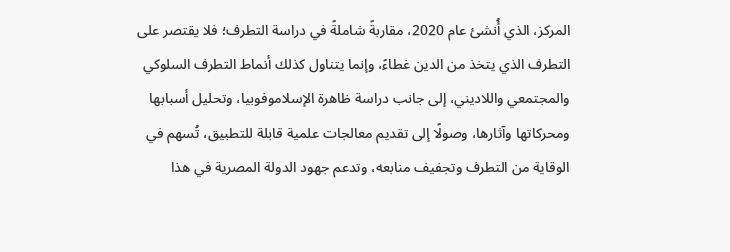المركز، الذي أُنشئ عام 2020، مقاربةً شاملةً في دراسة التطرف؛ فلا يقتصر على التطرف الذي يتخذ من الدين غطاءً، وإنما يتناول كذلك أنماط التطرف السلوكي والمجتمعي واللاديني، إلى جانب دراسة ظاهرة الإسلاموفوبيا، وتحليل أسبابها ومحركاتها وآثارها، وصولًا إلى تقديم معالجات علمية قابلة للتطبيق، تُسهم في الوقاية من التطرف وتجفيف منابعه، وتدعم جهود الدولة المصرية في هذا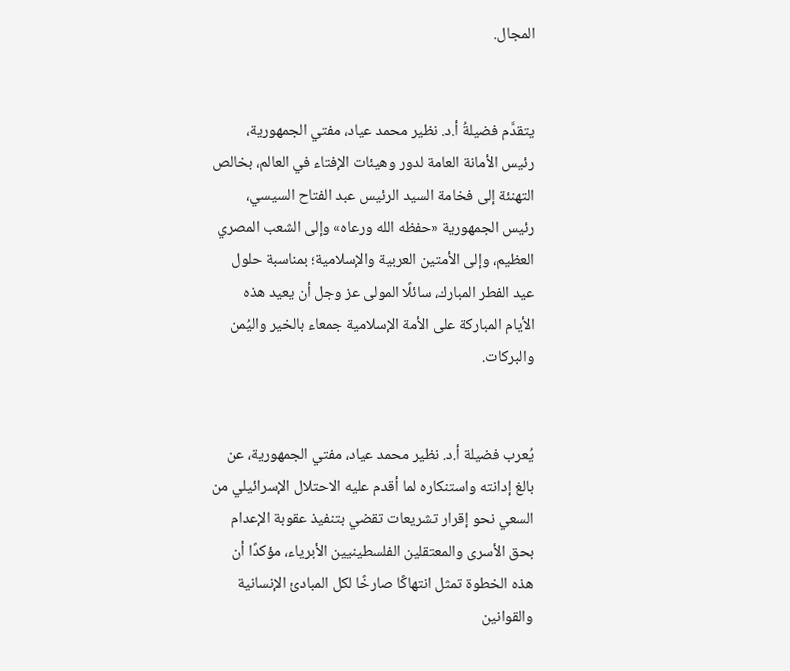المجال.


يتقدَّم فضيلةُ أ.د. نظير محمد عياد، مفتي الجمهورية، رئيس الأمانة العامة لدور وهيئات الإفتاء في العالم، بخالص التهنئة إلى فخامة السيد الرئيس عبد الفتاح السيسي، رئيس الجمهورية «حفظه الله ورعاه» وإلى الشعب المصري العظيم، وإلى الأمتين العربية والإسلامية؛ بمناسبة حلول عيد الفطر المبارك، سائلًا المولى عز وجل أن يعيد هذه الأيام المباركة على الأمة الإسلامية جمعاء بالخير واليُمن والبركات.


يُعرب فضيلة أ.د. نظير محمد عياد، مفتي الجمهورية، عن بالغ إدانته واستنكاره لما أقدم عليه الاحتلال الإسرائيلي من السعي نحو إقرار تشريعات تقضي بتنفيذ عقوبة الإعدام بحق الأسرى والمعتقلين الفلسطينيين الأبرياء، مؤكدًا أن هذه الخطوة تمثل انتهاكًا صارخًا لكل المبادئ الإنسانية والقوانين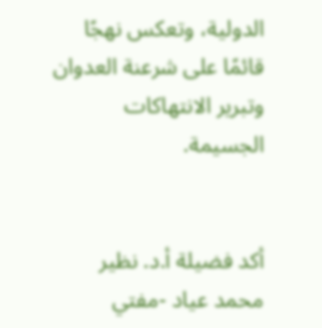الدولية، وتعكس نهجًا قائمًا على شرعنة العدوان وتبرير الانتهاكات الجسيمة.


أكد فضيلة أ.د. نظير محمد عياد -مفتي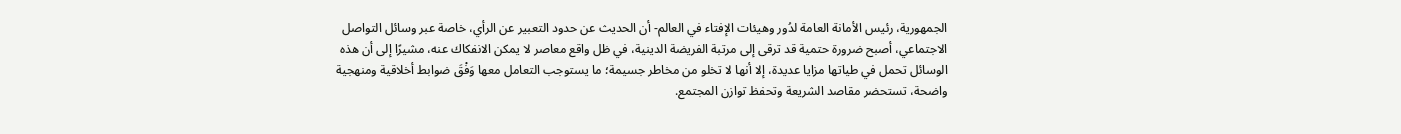الجمهورية، رئيس الأمانة العامة لدُور وهيئات الإفتاء في العالم- أن الحديث عن حدود التعبير عن الرأي، خاصة عبر وسائل التواصل الاجتماعي، أصبح ضرورة حتمية قد ترقى إلى مرتبة الفريضة الدينية، في ظل واقع معاصر لا يمكن الانفكاك عنه، مشيرًا إلى أن هذه الوسائل تحمل في طياتها مزايا عديدة، إلا أنها لا تخلو من مخاطر جسيمة؛ ما يستوجب التعامل معها وَفْقَ ضوابط أخلاقية ومنهجية واضحة، تستحضر مقاصد الشريعة وتحفظ توازن المجتمع.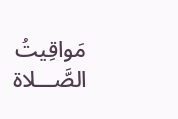مَواقِيتُ الصَّـــلاة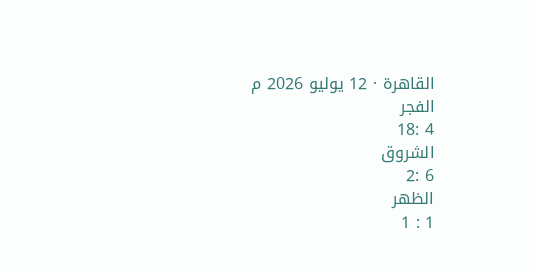القاهرة · 12 يوليو 2026 م
الفجر
4 :18
الشروق
6 :2
الظهر
1 : 1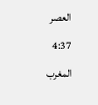العصر
4:37
المغرب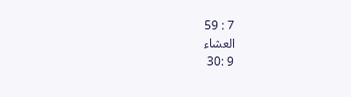7 : 59
العشاء
9 :30